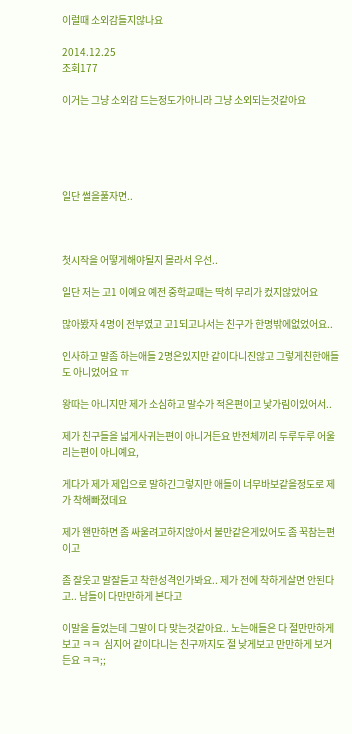이럴때 소외감들지않나요

2014.12.25
조회177

이거는 그냥 소외감 드는정도가아니라 그냥 소외되는것같아요





일단 썰을풀자면..



첫시작을 어떻게해야될지 몰라서 우선..

일단 저는 고1 이예요 예전 중학교때는 딱히 무리가 컸지않았어요

많아봤자 4명이 전부였고 고1되고나서는 친구가 한명밖에없었어요..

인사하고 말좀 하는애들 2명은있지만 같이다니진않고 그렇게친한애들도 아니었어요 ㅠ

왕따는 아니지만 제가 소심하고 말수가 적은편이고 낯가림이있어서..

제가 친구들을 넓게사귀는편이 아니거든요 반전체끼리 두루두루 어울리는편이 아니예요,

게다가 제가 제입으로 말하긴그렇지만 애들이 너무바보같을정도로 제가 착해빠졌데요

제가 왠만하면 좀 싸울려고하지않아서 불만같은게있어도 좀 꾹참는편이고

좀 잘웃고 말잘듣고 착한성격인가봐요.. 제가 전에 착하게살면 안된다고.. 남들이 다만만하게 본다고

이말을 들었는데 그말이 다 맞는것같아요.. 노는애들은 다 절만만하게보고 ㅋㅋ  심지어 같이다니는 친구까지도 절 낮게보고 만만하게 보거든요 ㅋㅋ;;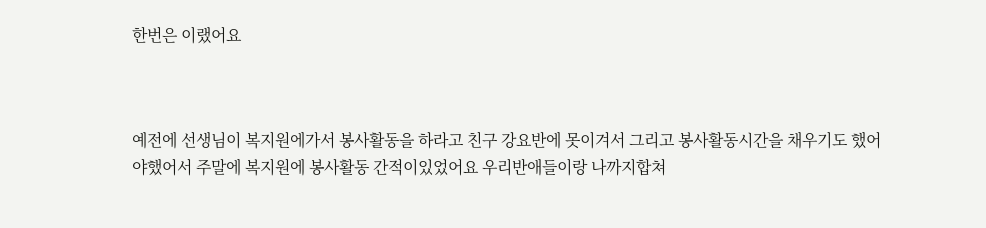한번은 이랬어요



예전에 선생님이 복지원에가서 봉사활동을 하라고 친구 강요반에 못이겨서 그리고 봉사활동시간을 채우기도 했어야했어서 주말에 복지원에 봉사활동 간적이있었어요 우리반애들이랑 나까지합쳐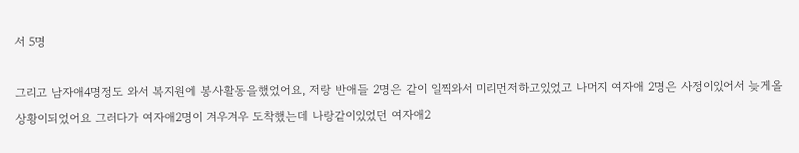서 5명

그리고 남자애4명정도 와서 복지원에 봉사활동을했었어요, 저랑 반애들 2명은 같이 일찍와서 미리먼저하고있었고 나머지 여자애 2명은 사정이있어서 늦게올 상황이되었어요 그러다가 여자애2명이 겨우겨우 도착했는데 나랑같이있었던 여자애2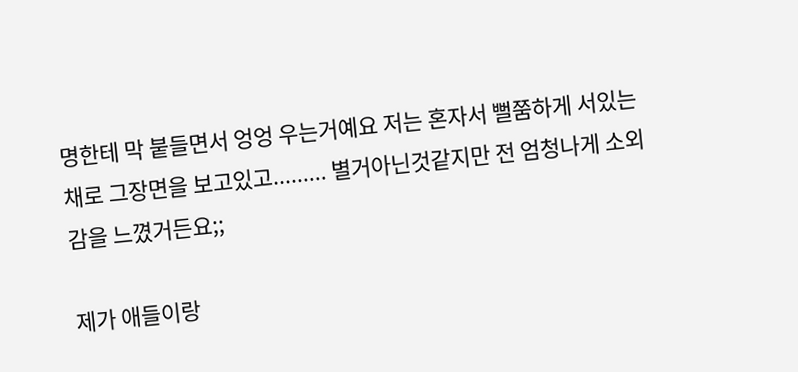명한테 막 붙들면서 엉엉 우는거예요 저는 혼자서 뻘쭘하게 서있는채로 그장면을 보고있고......... 별거아닌것같지만 전 엄청나게 소외감을 느꼈거든요;;

제가 애들이랑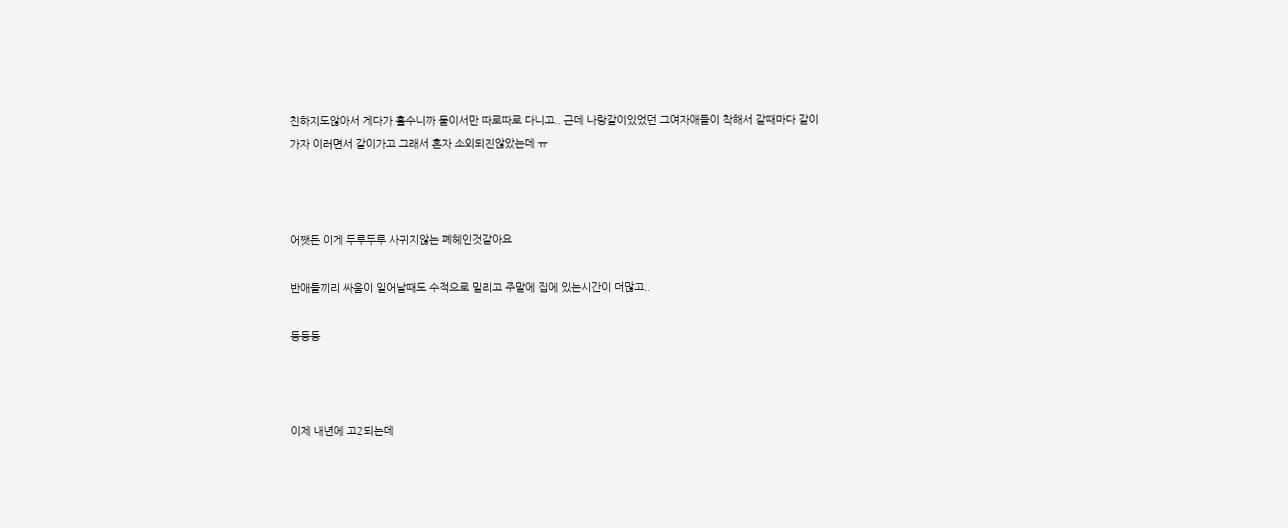친하지도않아서 게다가 홀수니까 둘이서만 따로따로 다니고.. 근데 나랑같이있었던 그여자애들이 착해서 갈때마다 같이가자 이러면서 같이가고 그래서 혼자 소외되진않았는데 ㅠ



어쨋든 이게 두루두루 사귀지않는 폐헤인것같아요

반애들끼리 싸움이 일어날때도 수적으로 밀리고 주말에 집에 있는시간이 더많고..

등등등



이제 내년에 고2되는데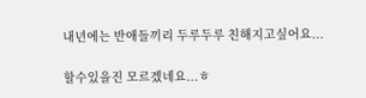내년에는 반애들끼리 두루두루 친해지고싶어요...

할수있을진 모르겠네요...ㅎ